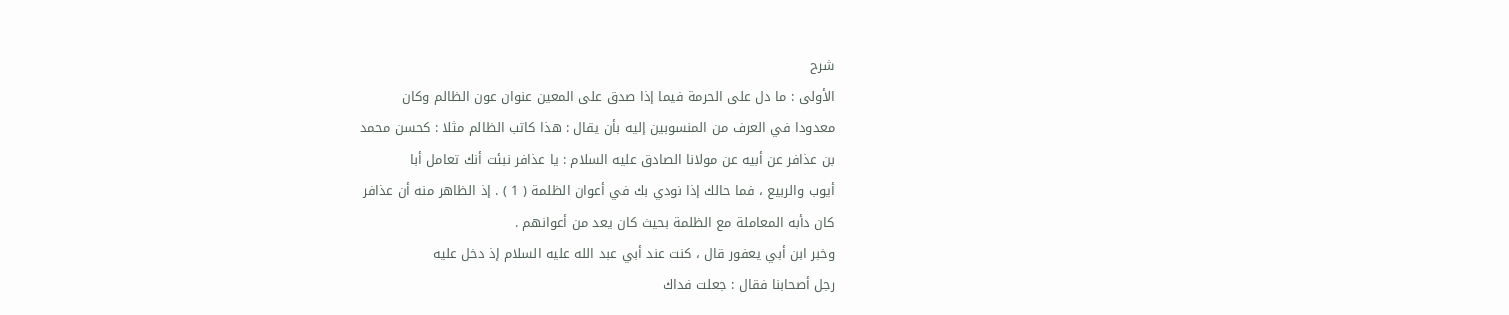شرح
الأولى : ما دل على الحرمة فيما إذا صدق على المعين عنوان عون الظالم وكان
معدودا في العرف من المنسوبين إليه بأن يقال : هذا كاتب الظالم مثلا : كحسن محمد
بن عذافر عن أبيه عن مولانا الصادق عليه السلام : يا عذافر نبئت أنك تعامل أبا
أيوب والربيع ، فما حالك إذا نودي بك في أعوان الظلمة ( 1 ) . إذ الظاهر منه أن عذافر
كان دأبه المعاملة مع الظلمة بحيث كان يعد من أعوانهم .
وخبر ابن أبي يعفور قال ، كنت عند أبي عبد الله عليه السلام إذ دخل عليه
رجل أصحابنا فقال : جعلت فداك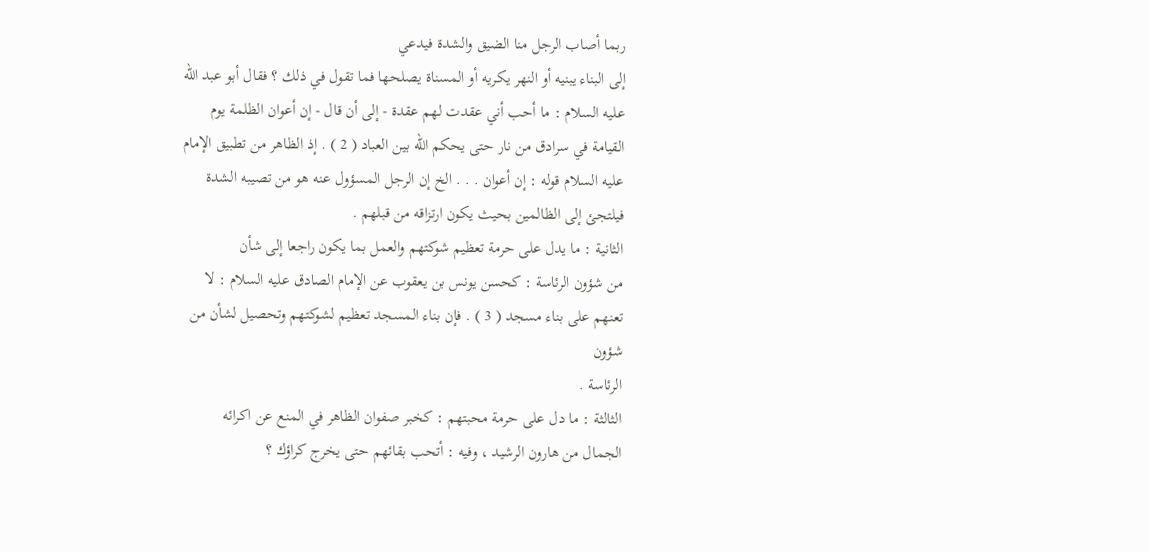ربما أصاب الرجل منا الضيق والشدة فيدعي
إلى البناء يبنيه أو النهر يكريه أو المسناة يصلحها فما تقول في ذلك ؟ فقال أبو عبد الله
عليه السلام : ما أحب أني عقدت لهم عقدة - إلى أن قال - إن أعوان الظلمة يوم
القيامة في سرادق من نار حتى يحكم الله بين العباد ( 2 ) . إذ الظاهر من تطبيق الإمام عليه السلام قوله : إن أعوان . . . الخ إن الرجل المسؤول عنه هو من تصيبه الشدة
فيلتجئ إلى الظالمين بحيث يكون ارتزاقه من قبلهم .
الثانية : ما يدل على حرمة تعظيم شوكتهم والعمل بما يكون راجعا إلى شأن
من شؤون الرئاسة : كحسن يونس بن يعقوب عن الإمام الصادق عليه السلام : لا
تعنهم على بناء مسجد ( 3 ) . فإن بناء المسجد تعظيم لشوكتهم وتحصيل لشأن من شؤون
الرئاسة .
الثالثة : ما دل على حرمة محبتهم : كخبر صفوان الظاهر في المنع عن اكرائه
الجمال من هارون الرشيد ، وفيه : أتحب بقائهم حتى يخرج كراؤك ؟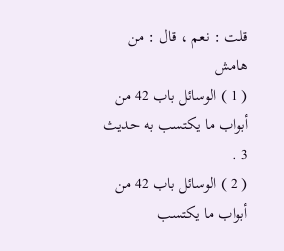قلت : نعم ، قال : من
هامش
( 1 ) الوسائل باب 42 من أبواب ما يكتسب به حديث 3 .
( 2 ) الوسائل باب 42 من أبواب ما يكتسب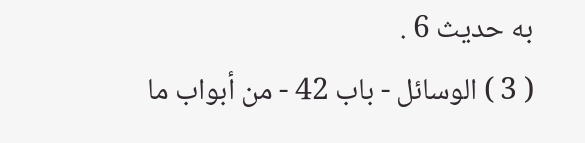به حديث 6 .
( 3 ) الوسائل - باب 42 - من أبواب ما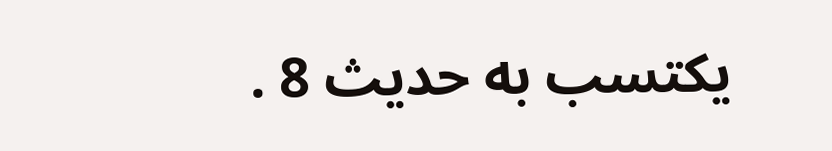يكتسب به حديث 8 .